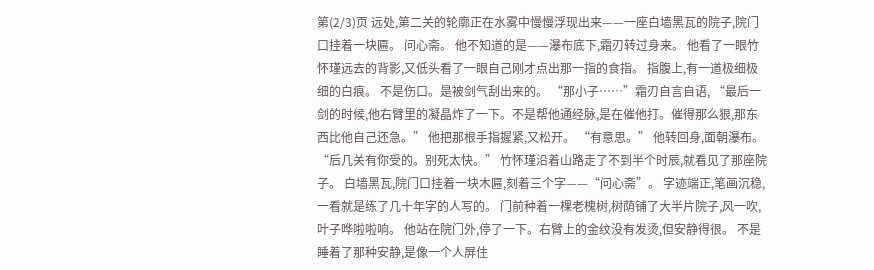第(2/3)页 远处,第二关的轮廓正在水雾中慢慢浮现出来——一座白墙黑瓦的院子,院门口挂着一块匾。 问心斋。 他不知道的是——瀑布底下,霜刃转过身来。 他看了一眼竹怀瑾远去的背影,又低头看了一眼自己刚才点出那一指的食指。 指腹上,有一道极细极细的白痕。 不是伤口。是被剑气刮出来的。 “那小子……”霜刃自言自语, “最后一剑的时候,他右臂里的凝晶炸了一下。不是帮他通经脉,是在催他打。催得那么狠,那东西比他自己还急。” 他把那根手指握紧,又松开。 “有意思。” 他转回身,面朝瀑布。 “后几关有你受的。别死太快。” 竹怀瑾沿着山路走了不到半个时辰,就看见了那座院子。 白墙黑瓦,院门口挂着一块木匾,刻着三个字——“问心斋”。 字迹端正,笔画沉稳,一看就是练了几十年字的人写的。 门前种着一棵老槐树,树荫铺了大半片院子,风一吹,叶子哗啦啦响。 他站在院门外,停了一下。右臂上的金纹没有发烫,但安静得很。 不是睡着了那种安静,是像一个人屏住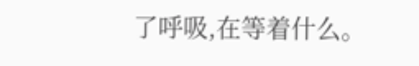了呼吸,在等着什么。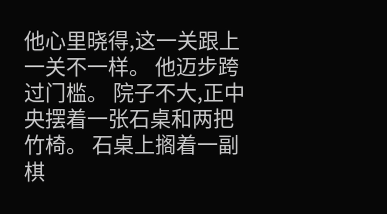他心里晓得,这一关跟上一关不一样。 他迈步跨过门槛。 院子不大,正中央摆着一张石桌和两把竹椅。 石桌上搁着一副棋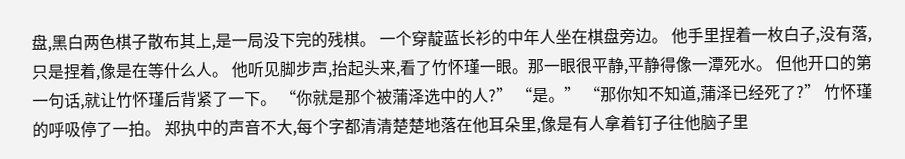盘,黑白两色棋子散布其上,是一局没下完的残棋。 一个穿靛蓝长衫的中年人坐在棋盘旁边。 他手里捏着一枚白子,没有落,只是捏着,像是在等什么人。 他听见脚步声,抬起头来,看了竹怀瑾一眼。那一眼很平静,平静得像一潭死水。 但他开口的第一句话,就让竹怀瑾后背紧了一下。 “你就是那个被蒲泽选中的人?” “是。” “那你知不知道,蒲泽已经死了?” 竹怀瑾的呼吸停了一拍。 郑执中的声音不大,每个字都清清楚楚地落在他耳朵里,像是有人拿着钉子往他脑子里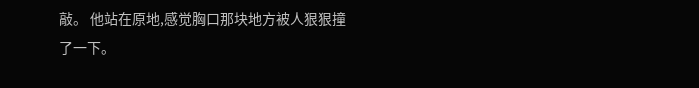敲。 他站在原地,感觉胸口那块地方被人狠狠撞了一下。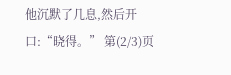他沉默了几息,然后开口:“晓得。” 第(2/3)页